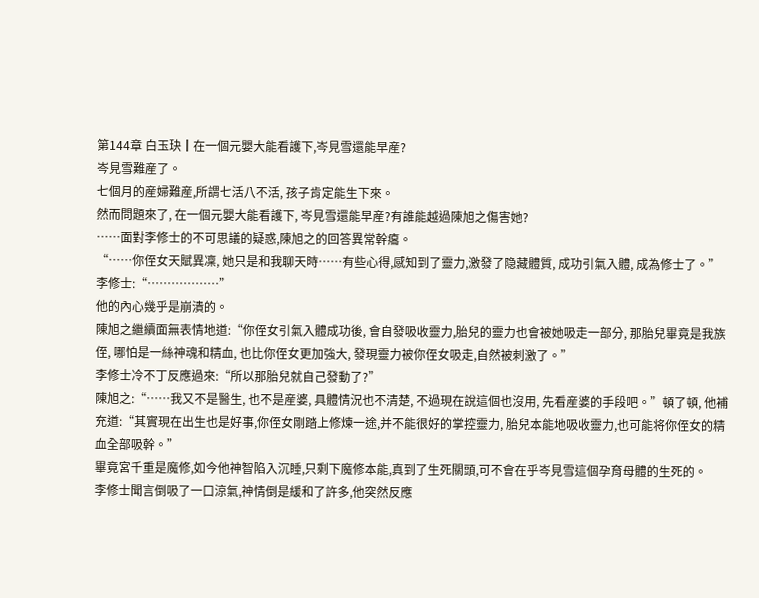第144章 白玉玦┃在一個元嬰大能看護下,岑見雪還能早産?
岑見雪難産了。
七個月的産婦難産,所謂七活八不活, 孩子肯定能生下來。
然而問題來了, 在一個元嬰大能看護下, 岑見雪還能早産?有誰能越過陳旭之傷害她?
……面對李修士的不可思議的疑惑,陳旭之的回答異常幹癟。
“……你侄女天賦異凜, 她只是和我聊天時……有些心得,感知到了靈力,激發了隐藏體質, 成功引氣入體, 成為修士了。”
李修士:“………………”
他的內心幾乎是崩潰的。
陳旭之繼續面無表情地道:“你侄女引氣入體成功後, 會自發吸收靈力,胎兒的靈力也會被她吸走一部分, 那胎兒畢竟是我族侄, 哪怕是一絲神魂和精血, 也比你侄女更加強大, 發現靈力被你侄女吸走,自然被刺激了。”
李修士冷不丁反應過來:“所以那胎兒就自己發動了?”
陳旭之:“……我又不是醫生, 也不是産婆, 具體情況也不清楚, 不過現在說這個也沒用, 先看産婆的手段吧。”頓了頓, 他補充道:“其實現在出生也是好事,你侄女剛踏上修煉一途,并不能很好的掌控靈力, 胎兒本能地吸收靈力,也可能将你侄女的精血全部吸幹。”
畢竟宮千重是魔修,如今他神智陷入沉睡,只剩下魔修本能,真到了生死關頭,可不會在乎岑見雪這個孕育母體的生死的。
李修士聞言倒吸了一口涼氣,神情倒是緩和了許多,他突然反應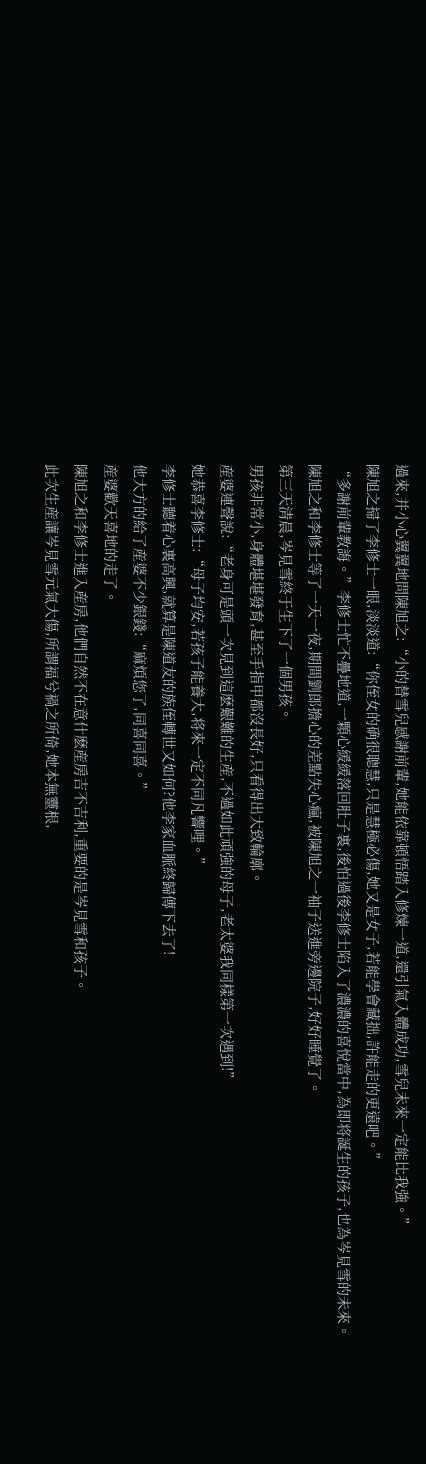過來,并小心翼翼地問陳旭之:“小的替雪兒感謝前輩,她能依靠頓悟踏入修煉一道,還引氣入體成功,雪兒未來一定能比我強。”
陳旭之掃了李修士一眼,淡淡道:“你侄女的确很聰慧,只是慧極必傷,她又是女子,若能學會藏拙,許能走的更遠吧。”
“多謝前輩教誨。”李修士忙不疊地道,一顆心緩緩落回肚子裏,後怕過後李修士陷入了濃濃的喜悅當中,為即将誕生的孩子,也為岑見雪的未來。
陳旭之和李修士等了一天一夜,期間劉郎擔心的差點失心瘋,被陳旭之一袖子送進旁邊院子,好好睡覺了。
第三天清晨,岑見雪終于生下了一個男孩。
男孩非常小,身體堪堪發育,甚至手指甲都沒長好,只看得出大致輪廓。
産婆連聲說:“老身可是頭一次見到這麽艱難的生産,不過如此頑強的母子,老太婆我同樣第一次遇到!”
她恭喜李修士:“母子均安,若孩子能養大,将來一定不同凡響哩。”
李修士聽着心裏高興,就算是陳道友的族侄轉世又如何?他李家血脈終歸傳下去了!
他大方的給了産婆不少銀錢:“麻煩您了,同喜同喜。”
産婆歡天喜地的走了。
陳旭之和李修士進入産房,他們自然不在意什麽産房吉不吉利,重要的是岑見雪和孩子。
此次生産讓岑見雪元氣大傷,所謂福兮禍之所倚,她本無靈根,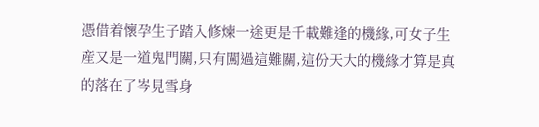憑借着懷孕生子踏入修煉一途更是千載難逢的機緣,可女子生産又是一道鬼門關,只有闖過這難關,這份天大的機緣才算是真的落在了岑見雪身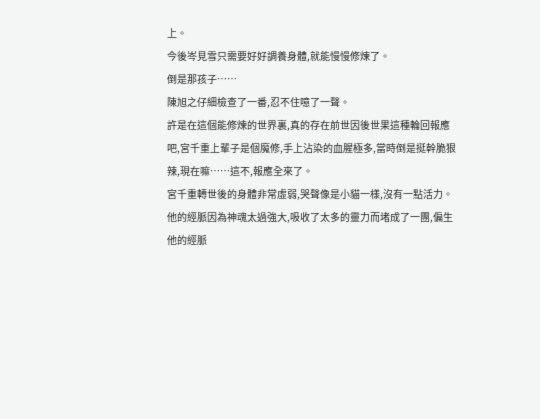上。
今後岑見雪只需要好好調養身體,就能慢慢修煉了。
倒是那孩子……
陳旭之仔細檢查了一番,忍不住噫了一聲。
許是在這個能修煉的世界裏,真的存在前世因後世果這種輪回報應吧,宮千重上輩子是個魔修,手上沾染的血腥極多,當時倒是挺幹脆狠辣,現在嘛……這不,報應全來了。
宮千重轉世後的身體非常虛弱,哭聲像是小貓一樣,沒有一點活力。
他的經脈因為神魂太過強大,吸收了太多的靈力而堵成了一團,偏生他的經脈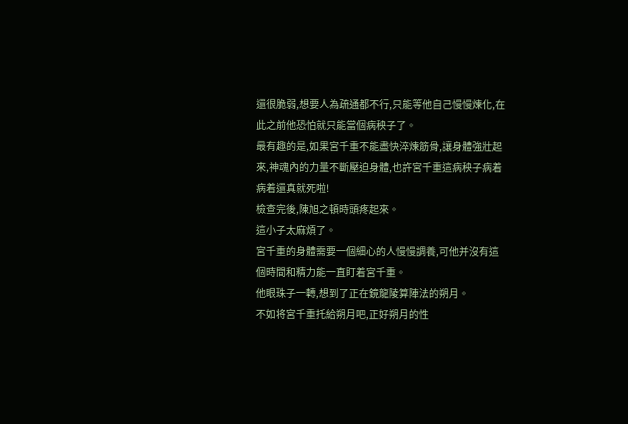還很脆弱,想要人為疏通都不行,只能等他自己慢慢煉化,在此之前他恐怕就只能當個病秧子了。
最有趣的是,如果宮千重不能盡快淬煉筋骨,讓身體強壯起來,神魂內的力量不斷壓迫身體,也許宮千重這病秧子病着病着還真就死啦!
檢查完後,陳旭之頓時頭疼起來。
這小子太麻煩了。
宮千重的身體需要一個細心的人慢慢調養,可他并沒有這個時間和精力能一直盯着宮千重。
他眼珠子一轉,想到了正在鏡龍陵算陣法的朔月。
不如将宮千重托給朔月吧,正好朔月的性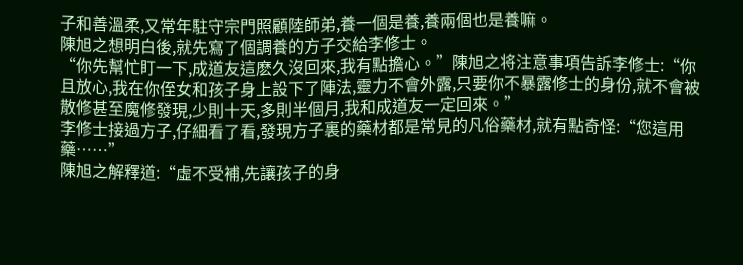子和善溫柔,又常年駐守宗門照顧陸師弟,養一個是養,養兩個也是養嘛。
陳旭之想明白後,就先寫了個調養的方子交給李修士。
“你先幫忙盯一下,成道友這麽久沒回來,我有點擔心。”陳旭之将注意事項告訴李修士:“你且放心,我在你侄女和孩子身上設下了陣法,靈力不會外露,只要你不暴露修士的身份,就不會被散修甚至魔修發現,少則十天,多則半個月,我和成道友一定回來。”
李修士接過方子,仔細看了看,發現方子裏的藥材都是常見的凡俗藥材,就有點奇怪:“您這用藥……”
陳旭之解釋道:“虛不受補,先讓孩子的身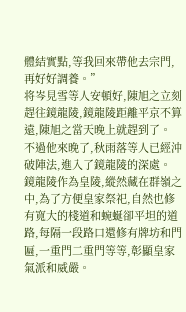體結實點,等我回來帶他去宗門,再好好調養。”
将岑見雪等人安頓好,陳旭之立刻趕往鏡龍陵,鏡龍陵距離平京不算遠,陳旭之當天晚上就趕到了。
不過他來晚了,秋雨落等人已經沖破陣法,進入了鏡龍陵的深處。
鏡龍陵作為皇陵,縱然藏在群嶺之中,為了方便皇家祭祀,自然也修有寬大的棧道和蜿蜒卻平坦的道路,每隔一段路口還修有牌坊和門匾,一重門二重門等等,彰顯皇家氣派和威嚴。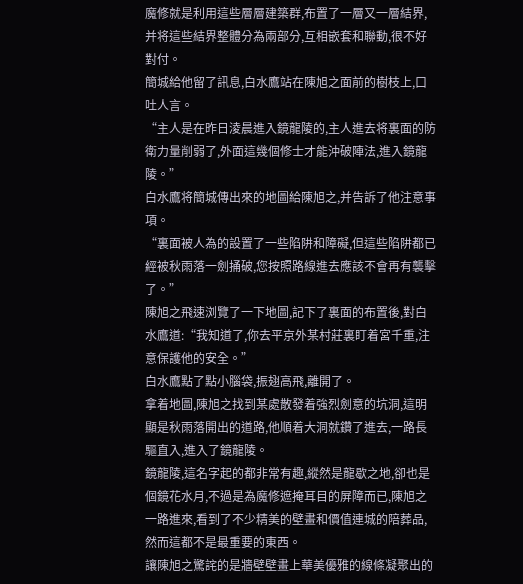魔修就是利用這些層層建築群,布置了一層又一層結界,并将這些結界整體分為兩部分,互相嵌套和聯動,很不好對付。
簡城給他留了訊息,白水鷹站在陳旭之面前的樹枝上,口吐人言。
“主人是在昨日淩晨進入鏡龍陵的,主人進去将裏面的防衛力量削弱了,外面這幾個修士才能沖破陣法,進入鏡龍陵。”
白水鷹将簡城傳出來的地圖給陳旭之,并告訴了他注意事項。
“裏面被人為的設置了一些陷阱和障礙,但這些陷阱都已經被秋雨落一劍捅破,您按照路線進去應該不會再有襲擊了。”
陳旭之飛速浏覽了一下地圖,記下了裏面的布置後,對白水鷹道:“我知道了,你去平京外某村莊裏盯着宮千重,注意保護他的安全。”
白水鷹點了點小腦袋,振翅高飛,離開了。
拿着地圖,陳旭之找到某處散發着強烈劍意的坑洞,這明顯是秋雨落開出的道路,他順着大洞就鑽了進去,一路長驅直入,進入了鏡龍陵。
鏡龍陵,這名字起的都非常有趣,縱然是龍歇之地,卻也是個鏡花水月,不過是為魔修遮掩耳目的屏障而已,陳旭之一路進來,看到了不少精美的壁畫和價值連城的陪葬品,然而這都不是最重要的東西。
讓陳旭之驚詫的是牆壁壁畫上華美優雅的線條凝聚出的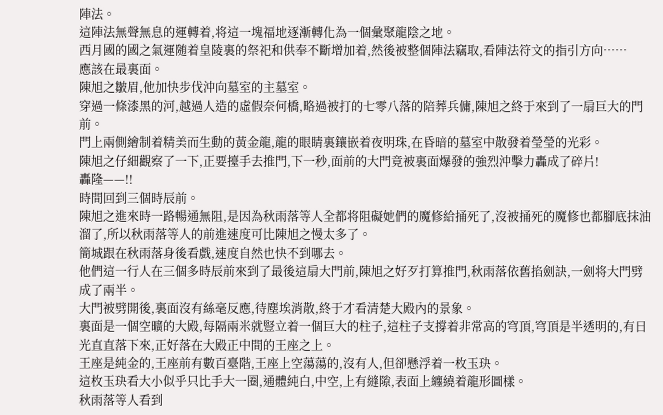陣法。
這陣法無聲無息的運轉着,将這一塊福地逐漸轉化為一個彙聚龍陰之地。
西月國的國之氣運随着皇陵裏的祭祀和供奉不斷增加着,然後被整個陣法竊取,看陣法符文的指引方向……
應該在最裏面。
陳旭之皺眉,他加快步伐沖向墓室的主墓室。
穿過一條漆黑的河,越過人造的虛假奈何橋,略過被打的七零八落的陪葬兵傭,陳旭之終于來到了一扇巨大的門前。
門上兩側繪制着精美而生動的黃金龍,龍的眼睛裏鑲嵌着夜明珠,在昏暗的墓室中散發着瑩瑩的光彩。
陳旭之仔細觀察了一下,正要擡手去推門,下一秒,面前的大門竟被裏面爆發的強烈沖擊力轟成了碎片!
轟隆——!!
時間回到三個時辰前。
陳旭之進來時一路暢通無阻,是因為秋雨落等人全都将阻礙她們的魔修給捅死了,沒被捅死的魔修也都腳底抹油溜了,所以秋雨落等人的前進速度可比陳旭之慢太多了。
簡城跟在秋雨落身後看戲,速度自然也快不到哪去。
他們這一行人在三個多時辰前來到了最後這扇大門前,陳旭之好歹打算推門,秋雨落依舊掐劍訣,一劍将大門劈成了兩半。
大門被劈開後,裏面沒有絲毫反應,待塵埃消散,終于才看清楚大殿內的景象。
裏面是一個空曠的大殿,每隔兩米就豎立着一個巨大的柱子,這柱子支撐着非常高的穹頂,穹頂是半透明的,有日光直直落下來,正好落在大殿正中間的王座之上。
王座是純金的,王座前有數百臺階,王座上空蕩蕩的,沒有人,但卻懸浮着一枚玉玦。
這枚玉玦看大小似乎只比手大一圈,通體純白,中空,上有縫隙,表面上纏繞着龍形圖樣。
秋雨落等人看到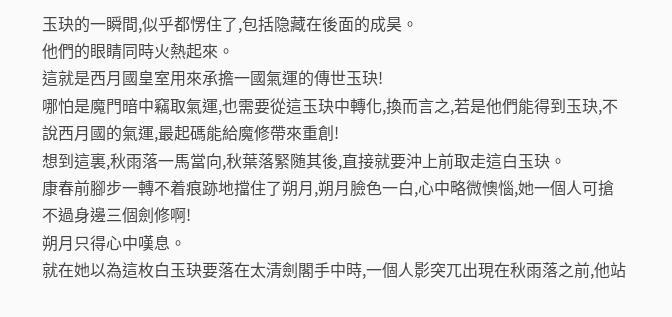玉玦的一瞬間,似乎都愣住了,包括隐藏在後面的成昊。
他們的眼睛同時火熱起來。
這就是西月國皇室用來承擔一國氣運的傳世玉玦!
哪怕是魔門暗中竊取氣運,也需要從這玉玦中轉化,換而言之,若是他們能得到玉玦,不說西月國的氣運,最起碼能給魔修帶來重創!
想到這裏,秋雨落一馬當向,秋葉落緊随其後,直接就要沖上前取走這白玉玦。
康春前腳步一轉不着痕跡地擋住了朔月,朔月臉色一白,心中略微懊惱,她一個人可搶不過身邊三個劍修啊!
朔月只得心中嘆息。
就在她以為這枚白玉玦要落在太清劍閣手中時,一個人影突兀出現在秋雨落之前,他站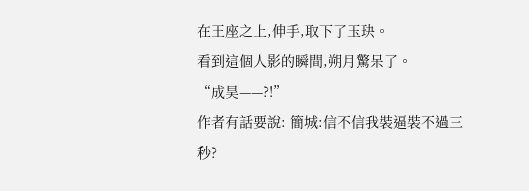在王座之上,伸手,取下了玉玦。
看到這個人影的瞬間,朔月驚呆了。
“成昊——?!”
作者有話要說: 簡城:信不信我裝逼裝不過三秒?